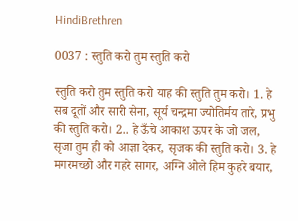HindiBrethren

0037 : स्तुति करो तुम स्तुति करो

स्तुति करो तुम स्तुति करो याह की स्तुति तुम करो। 1. हे सब दूतों और सारी सेना, सूर्य चन्द्रमा ज्योतिर्मय तारे, प्रभु की स्तुति करो। 2.. हे ऊँचे आकाश ऊपर के जो जल, सृजा तुम ही को आज्ञा देकर, सृजक की स्तुति करो। 3. हे मगरमच्छो और गहरे सागर, अग्नि ओले हिम कुहरे बयार,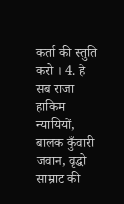कर्ता की स्तुति करो । 4. हे सब राजा हाकिम न्यायियों, बालक कुँवारी जवान, वृद्धो साम्राट की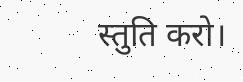स्तुति करो।